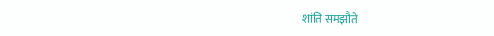शांति समझौते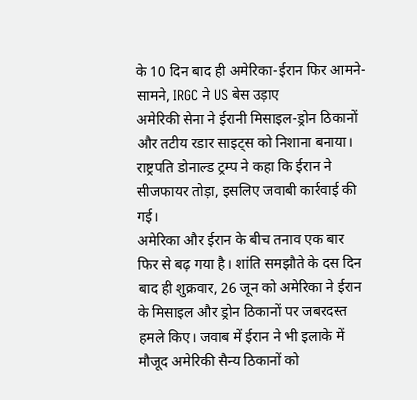के 10 दिन बाद ही अमेरिका-ईरान फिर आमने-सामने, IRGC ने US बेस उड़ाए
अमेरिकी सेना ने ईरानी मिसाइल-ड्रोन ठिकानों और तटीय रडार साइट्स को निशाना बनाया। राष्ट्रपति डोनाल्ड ट्रम्प ने कहा कि ईरान ने सीजफायर तोड़ा, इसलिए जवाबी कार्रवाई की गई।
अमेरिका और ईरान के बीच तनाव एक बार फिर से बढ़ गया है। शांति समझौते के दस दिन बाद ही शुक्रवार, 26 जून को अमेरिका ने ईरान के मिसाइल और ड्रोन ठिकानों पर जबरदस्त हमले किए। जवाब में ईरान ने भी इलाके में मौजूद अमेरिकी सैन्य ठिकानों को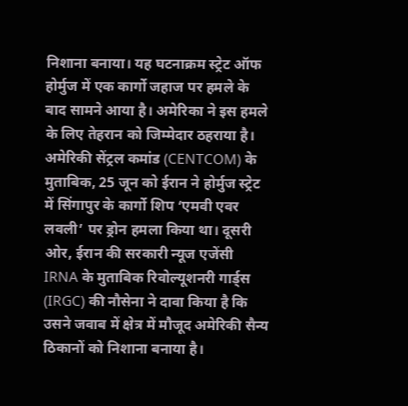निशाना बनाया। यह घटनाक्रम स्ट्रेट ऑफ होर्मुज में एक कार्गो जहाज पर हमले के बाद सामने आया है। अमेरिका ने इस हमले के लिए तेहरान को जिम्मेदार ठहराया है।
अमेरिकी सेंट्रल कमांड (CENTCOM) के मुताबिक, 25 जून को ईरान ने होर्मुज स्ट्रेट में सिंगापुर के कार्गो शिप ‘एमवी एवर लवली’ पर ड्रोन हमला किया था। दूसरी ओर, ईरान की सरकारी न्यूज एजेंसी IRNA के मुताबिक रिवोल्यूशनरी गार्ड्स (IRGC) की नौसेना ने दावा किया है कि उसने जवाब में क्षेत्र में मौजूद अमेरिकी सैन्य ठिकानों को निशाना बनाया है।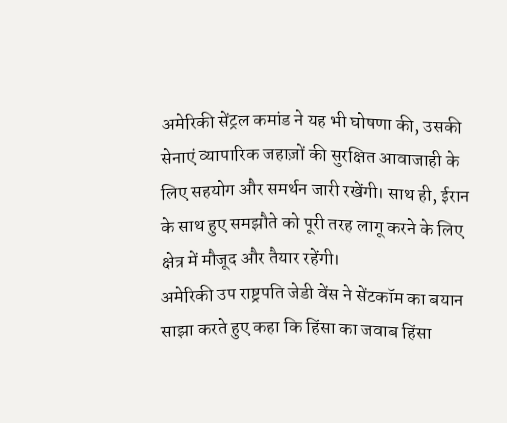अमेरिकी सेंट्रल कमांड ने यह भी घोषणा की, उसकी सेनाएं व्यापारिक जहाज़ों की सुरक्षित आवाजाही के लिए सहयोग और समर्थन जारी रखेंगी। साथ ही, ईरान के साथ हुए समझौते को पूरी तरह लागू करने के लिए क्षेत्र में मौजूद और तैयार रहेंगी।
अमेरिकी उप राष्ट्रपति जेडी वेंस ने सेंटकॉम का बयान साझा करते हुए कहा कि हिंसा का जवाब हिंसा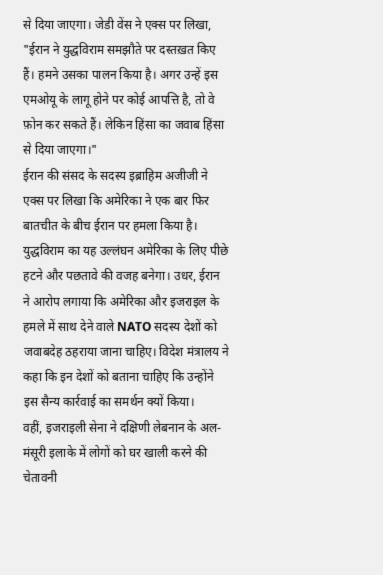से दिया जाएगा। जेडी वेंस ने एक्स पर लिखा, "ईरान ने युद्धविराम समझौते पर दस्तख़त किए हैं। हमने उसका पालन किया है। अगर उन्हें इस एमओयू के लागू होने पर कोई आपत्ति है, तो वे फ़ोन कर सकते हैं। लेकिन हिंसा का जवाब हिंसा से दिया जाएगा।"
ईरान की संसद के सदस्य इब्राहिम अजीजी ने एक्स पर लिखा कि अमेरिका ने एक बार फिर बातचीत के बीच ईरान पर हमला किया है। युद्धविराम का यह उल्लंघन अमेरिका के लिए पीछे हटने और पछतावे की वजह बनेगा। उधर, ईरान ने आरोप लगाया कि अमेरिका और इजराइल के हमले में साथ देने वाले NATO सदस्य देशों को जवाबदेह ठहराया जाना चाहिए। विदेश मंत्रालय ने कहा कि इन देशों को बताना चाहिए कि उन्होंने इस सैन्य कार्रवाई का समर्थन क्यों किया।
वहीं, इजराइली सेना ने दक्षिणी लेबनान के अल-मंसूरी इलाके में लोगों को घर खाली करने की चेतावनी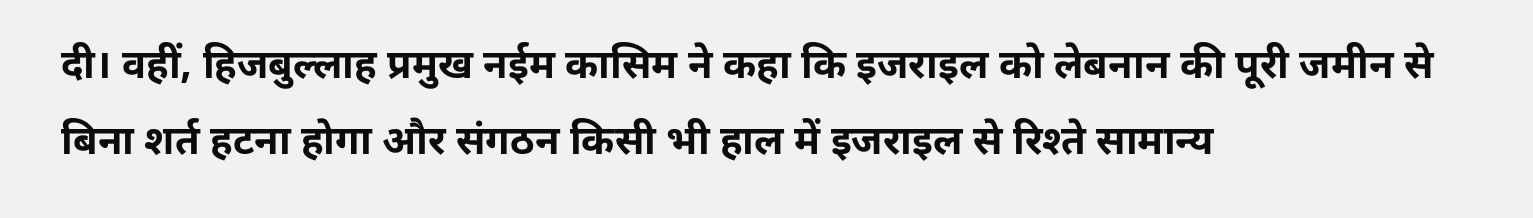दी। वहीं, हिजबुल्लाह प्रमुख नईम कासिम ने कहा कि इजराइल को लेबनान की पूरी जमीन से बिना शर्त हटना होगा और संगठन किसी भी हाल में इजराइल से रिश्ते सामान्य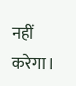नहीं करेगा।